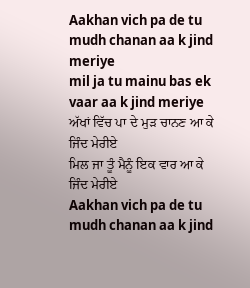Aakhan vich pa de tu mudh chanan aa k jind meriye
mil ja tu mainu bas ek vaar aa k jind meriye
ਅੱਖਾਂ ਵਿੱਚ ਪਾ ਦੇ ਮੁੜ ਚਾਨਣ ਆ ਕੇ ਜਿੰਦ ਮੇਰੀਏ
ਮਿਲ ਜਾ ਤੂੰ ਮੈਨੂੰ ਇਕ ਵਾਰ ਆ ਕੇ ਜਿੰਦ ਮੇਰੀਏ
Aakhan vich pa de tu mudh chanan aa k jind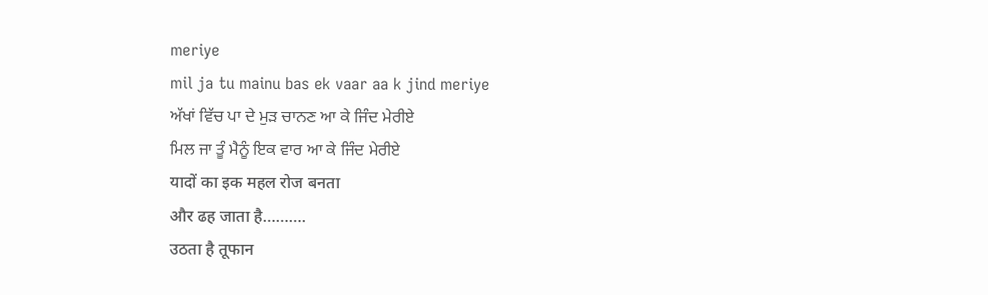meriye
mil ja tu mainu bas ek vaar aa k jind meriye
ਅੱਖਾਂ ਵਿੱਚ ਪਾ ਦੇ ਮੁੜ ਚਾਨਣ ਆ ਕੇ ਜਿੰਦ ਮੇਰੀਏ
ਮਿਲ ਜਾ ਤੂੰ ਮੈਨੂੰ ਇਕ ਵਾਰ ਆ ਕੇ ਜਿੰਦ ਮੇਰੀਏ
यादों का इक महल रोज बनता
और ढह जाता है……….
उठता है तूफान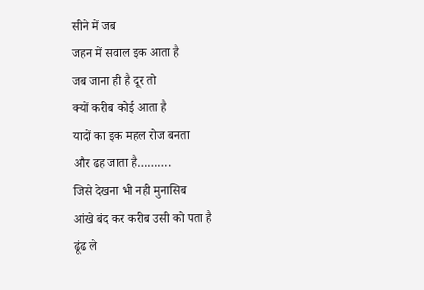सीने में जब
जहन में सवाल इक आता है
जब जाना ही है दूर तो
क्यों करीब कोई आता है
यादों का इक महल रोज बनता
और ढह जाता है……….
जिसे देखना भी नही मुनासिब
आंखे बंद कर करीब उसी को पता है
ढूंढ ले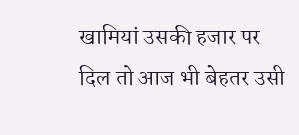खामियां उसकी हजार पर
दिल तो आज भी बेहतर उसी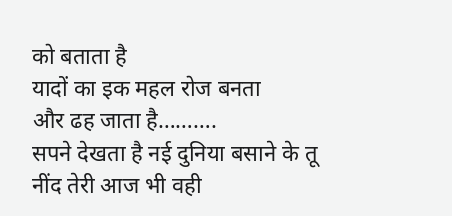को बताता है
यादों का इक महल रोज बनता
और ढह जाता है……….
सपने देखता है नई दुनिया बसाने के तू
नींद तेरी आज भी वही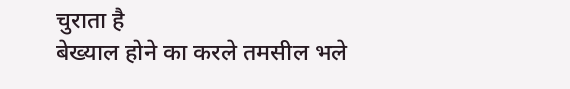चुराता है
बेख्याल होने का करले तमसील भले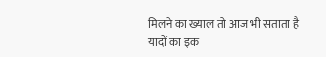मिलने का ख्याल तो आज भी सताता है
यादों का इक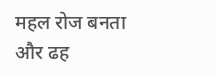महल रोज बनता
और ढह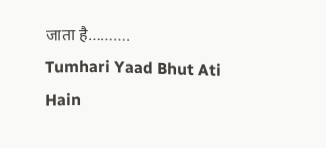जाता है……….
Tumhari Yaad Bhut Ati Hain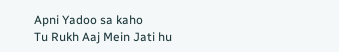Apni Yadoo sa kaho
Tu Rukh Aaj Mein Jati hu